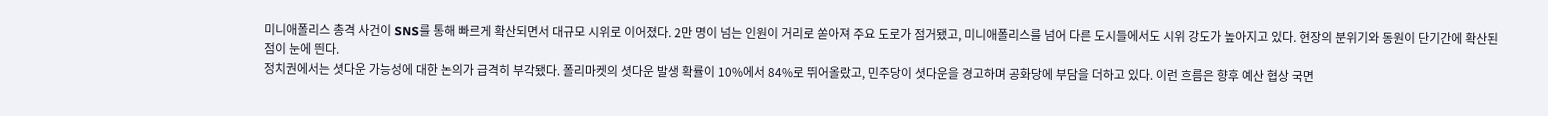미니애폴리스 총격 사건이 SNS를 통해 빠르게 확산되면서 대규모 시위로 이어졌다. 2만 명이 넘는 인원이 거리로 쏟아져 주요 도로가 점거됐고, 미니애폴리스를 넘어 다른 도시들에서도 시위 강도가 높아지고 있다. 현장의 분위기와 동원이 단기간에 확산된 점이 눈에 띈다.
정치권에서는 셧다운 가능성에 대한 논의가 급격히 부각됐다. 폴리마켓의 셧다운 발생 확률이 10%에서 84%로 뛰어올랐고, 민주당이 셧다운을 경고하며 공화당에 부담을 더하고 있다. 이런 흐름은 향후 예산 협상 국면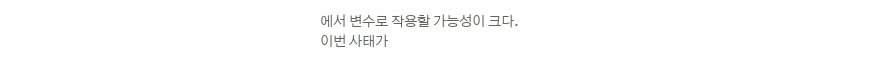에서 변수로 작용할 가능성이 크다.
이번 사태가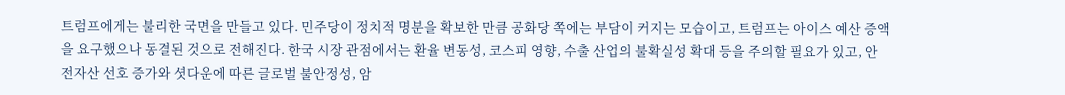트럼프에게는 불리한 국면을 만들고 있다. 민주당이 정치적 명분을 확보한 만큼 공화당 쪽에는 부담이 커지는 모습이고, 트럼프는 아이스 예산 증액을 요구했으나 동결된 것으로 전해진다. 한국 시장 관점에서는 환율 변동성, 코스피 영향, 수출 산업의 불확실성 확대 등을 주의할 필요가 있고, 안전자산 선호 증가와 셧다운에 따른 글로벌 불안정성, 암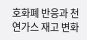호화폐 반응과 천연가스 재고 변화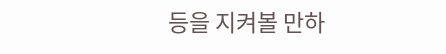등을 지켜볼 만하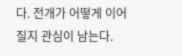다. 전개가 어떻게 이어질지 관심이 남는다.